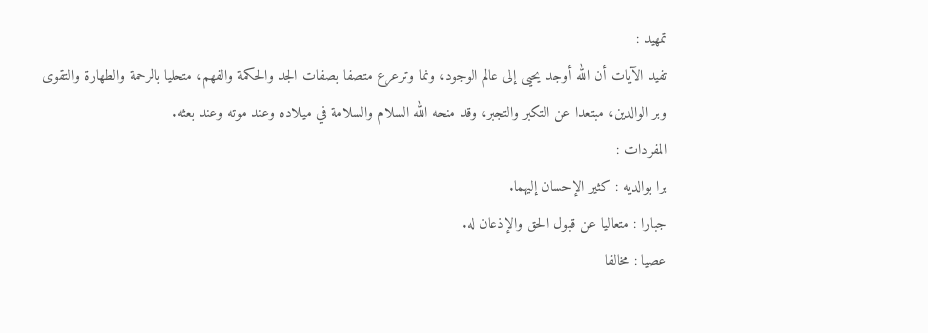تمهيد :
تفيد الآيات أن الله أوجد يحيى إلى عالم الوجود، ونما وترعرع متصفا بصفات الجد والحكمة والفهم، متحليا بالرحمة والطهارة والتقوى وبر الوالدين، مبتعدا عن التكبر والتجبر، وقد منحه الله السلام والسلامة في ميلاده وعند موته وعند بعثه.
المفردات :
برا بوالديه : كثير الإحسان إليهما.
جبارا : متعاليا عن قبول الحق والإذعان له.
عصيا : مخالفا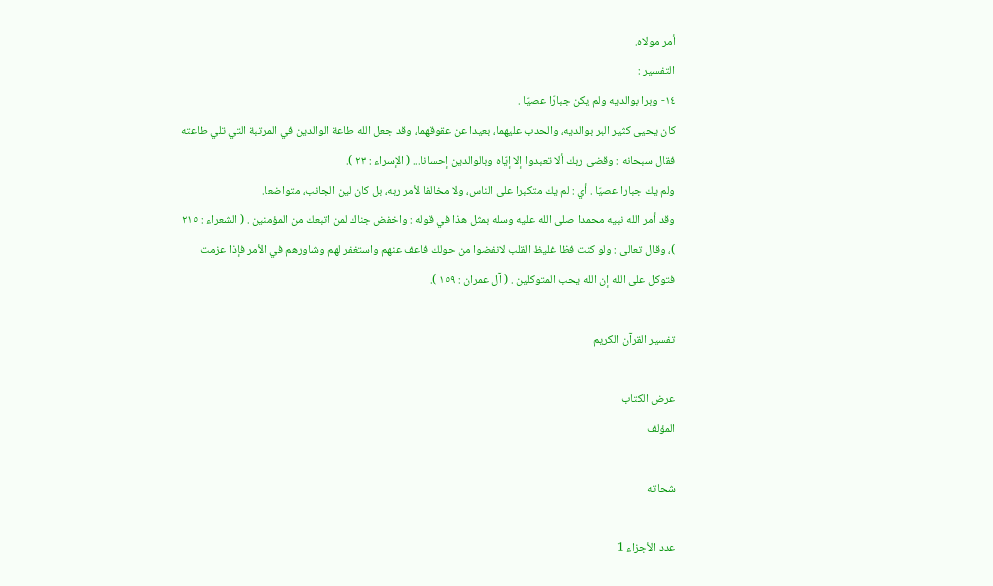أمر مولاه.
التفسير :
١٤- وبرا بوالديه ولم يكن جبارّا عصيّا .
كان يحيى كثير البر بوالديه، والحدب عليهما، بعيدا عن عقوقهما، وقد جعل الله طاعة الوالدين في المرتبة التي تلي طاعته فقال سبحانه : وقضى ربك ألا تعبدوا إلا إيّاه وبالوالدين إحسانا... ( الإسراء : ٢٣ ).
ولم يك جبارا عصيّا . أي : لم يك متكبرا على الناس، ولا مخالفا لأمر ربه، بل كان لين الجانب، متواضعا.
وقد أمر الله نبيه محمدا صلى الله عليه وسله بمثل هذا في قوله : واخفض جناك لمن اتبعك من المؤمنين . ( الشعراء : ٢١٥ )، وقال تعالى : ولو كنت فظا غليظ القلب لانفضوا من حولك فاعف عنهم واستغفر لهم وشاورهم في الأمر فإذا عزمت فتوكل على الله إن الله يحب المتوكلين . ( آل عمران : ١٥٩ ).

تفسير القرآن الكريم

عرض الكتاب
المؤلف

شحاته

عدد الأجزاء 1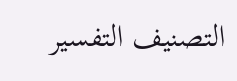التصنيف التفسير